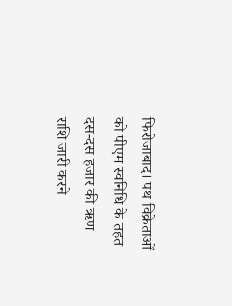फिरोजाबाद। पथ विक्रेताओं को पीएम स्वनिधि के तहत दस-दस हजार की ऋण राशि जारी करने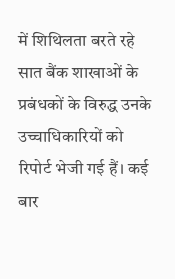में शिथिलता बरते रहे सात बैंक शाखाओं के प्रबंधकों के विरुद्ध उनके उच्चाधिकारियों को रिपोर्ट भेजी गई हैं। कई बार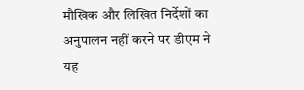मौखिक और लिखित निर्देशों का अनुपालन नहीं करने पर डीएम ने यह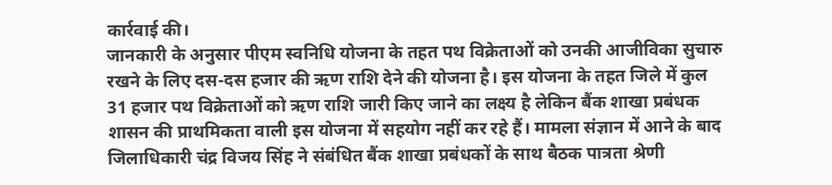कार्रवाई की।
जानकारी के अनुसार पीएम स्वनिधि योजना के तहत पथ विक्रेताओं को उनकी आजीविका सुचारु रखने के लिए दस-दस हजार की ऋण राशि देने की योजना है। इस योजना के तहत जिले में कुल 31 हजार पथ विक्रेताओं को ऋण राशि जारी किए जाने का लक्ष्य है लेकिन बैंक शाखा प्रबंधक शासन की प्राथमिकता वाली इस योजना में सहयोग नहीं कर रहे हैं। मामला संज्ञान में आने के बाद जिलाधिकारी चंद्र विजय सिंह ने संबंधित बैंक शाखा प्रबंधकों के साथ बैठक पात्रता श्रेणी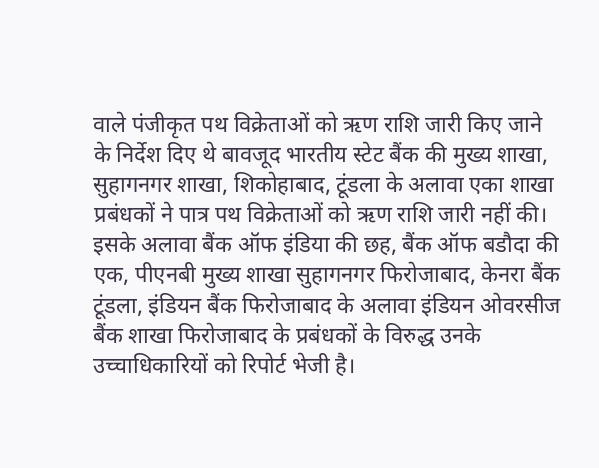वाले पंजीकृत पथ विक्रेताओं को ऋण राशि जारी किए जाने के निर्देश दिए थे बावजूद भारतीय स्टेट बैंक की मुख्य शाखा, सुहागनगर शाखा, शिकोहाबाद, टूंडला के अलावा एका शाखा प्रबंधकों ने पात्र पथ विक्रेताओं को ऋण राशि जारी नहीं की।
इसके अलावा बैंक ऑफ इंडिया की छह, बैंक ऑफ बडौदा की एक, पीएनबी मुख्य शाखा सुहागनगर फिरोजाबाद, केनरा बैंक टूंडला, इंडियन बैंक फिरोजाबाद के अलावा इंडियन ओवरसीज बैंक शाखा फिरोजाबाद के प्रबंधकों के विरुद्ध उनके उच्चाधिकारियों को रिपोर्ट भेजी है।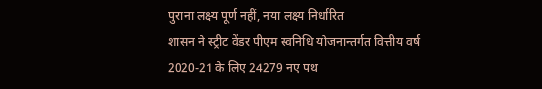पुराना लक्ष्य पूर्ण नहीं, नया लक्ष्य निर्धारित
शासन ने स्ट्रीट वेंडर पीएम स्वनिधि योजनान्तर्गत वित्तीय वर्ष 2020-21 के लिए 24279 नए पथ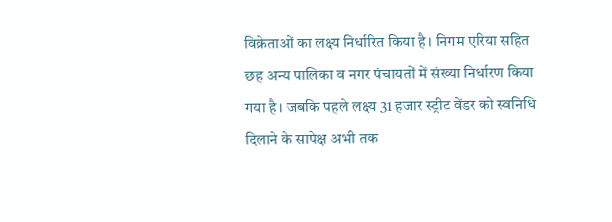विक्रेताओं का लक्ष्य निर्धारित किया है। निगम एरिया सहित छह अन्य पालिका व नगर पंचायतों में संख्या निर्धारण किया गया है। जबकि पहले लक्ष्य 31 हजार स्ट्रीट वेंडर को स्वनिधि दिलाने के सापेक्ष अभी तक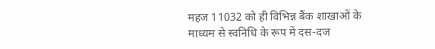महज 11032 को ही विभिन्न बैंक शाखाओं के माध्यम से स्वनिधि के रूप में दस-दज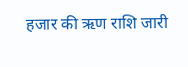हजार की ऋण राशि जारी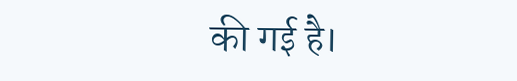की गई है।